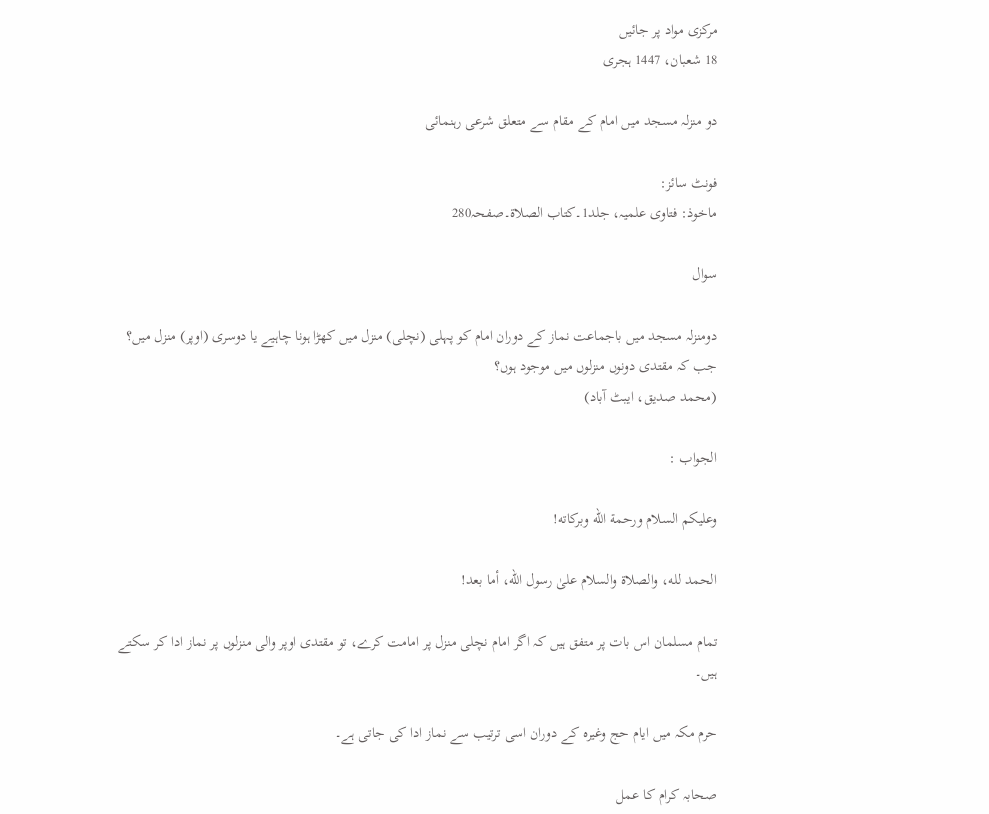مرکزی مواد پر جائیں
18 شعبان، 1447 ہجری

دو منزلہ مسجد میں امام کے مقام سے متعلق شرعی رہنمائی

فونٹ سائز:
ماخوذ: فتاوی علمیہ، جلد1۔كتاب الصلاة۔صفحہ280

سوال

دومنزلہ مسجد میں باجماعت نماز کے دوران امام کو پہلی (نچلی) منزل میں کھڑا ہونا چاہیے یا دوسری (اوپر) منزل میں؟ جب کہ مقتدی دونوں منزلوں میں موجود ہوں؟
(محمد صدیق، ایبٹ آباد)

الجواب :

وعلیکم السلام ورحمة الله وبرکاته!

الحمد لله، والصلاة والسلام علىٰ رسول الله، أما بعد!

تمام مسلمان اس بات پر متفق ہیں کہ اگر امام نچلی منزل پر امامت کرے، تو مقتدی اوپر والی منزلوں پر نماز ادا کر سکتے ہیں۔

حرم مکہ میں ایام حج وغیرہ کے دوران اسی ترتیب سے نماز ادا کی جاتی ہے۔

صحابہ کرام کا عمل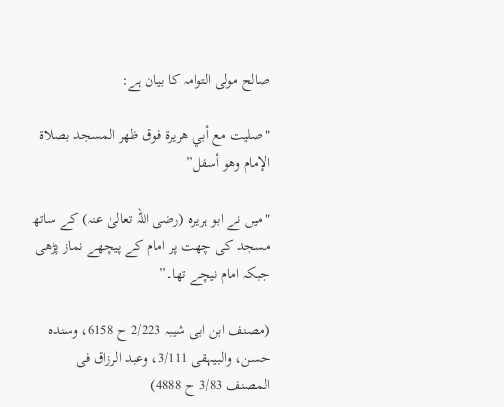صالح مولی التوامہ کا بیان ہے:

"صليت مع أبي هريرة فوق ظهر المسجد بصلاة الإمام وهو أسفل”

"میں نے ابو ہریرہ (رضی اللہ تعالیٰ عنہ) کے ساتھ مسجد کی چھت پر امام کے پیچھے نماز پڑھی جبکہ امام نیچے تھا۔”

(مصنف ابن ابی شیبہ 2/223 ح 6158، وسندہ حسن، والبیہقی 3/111، وعبد الرزاق فی المصنف 3/83 ح 4888)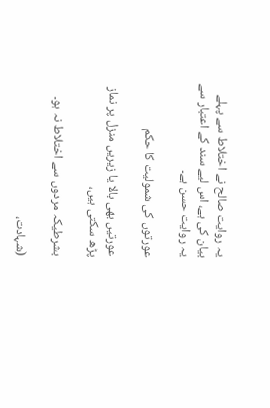یہ روایت صالح نے اختلاط سے پہلے بیان کی ہے، اس لیے سند کے اعتبار سے یہ روایت حسن ہے۔

عورتوں کی شمولیت کا حکم

عورتیں بھی بالا یا زیریں منزل پر نماز پڑھ سکتی ہیں،

بشرطیکہ مردوں سے اختلاط نہ ہو۔

(شہادت،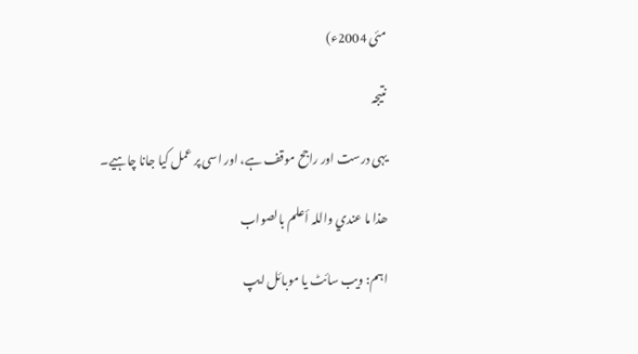مئی 2004ء)

نتیجہ

یہی درست اور راجح موقف ہے، اور اسی پر عمل کیا جانا چاہیے۔

ھذا ما عندي واللہ أعلم بالصواب

اہم: ویب سائٹ یا موبائل ایپ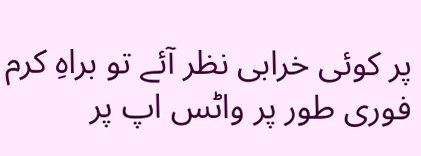پر کوئی خرابی نظر آئے تو براہِ کرم فوری طور پر واٹس اپ پر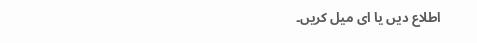اطلاع دیں یا ای میل کریں۔